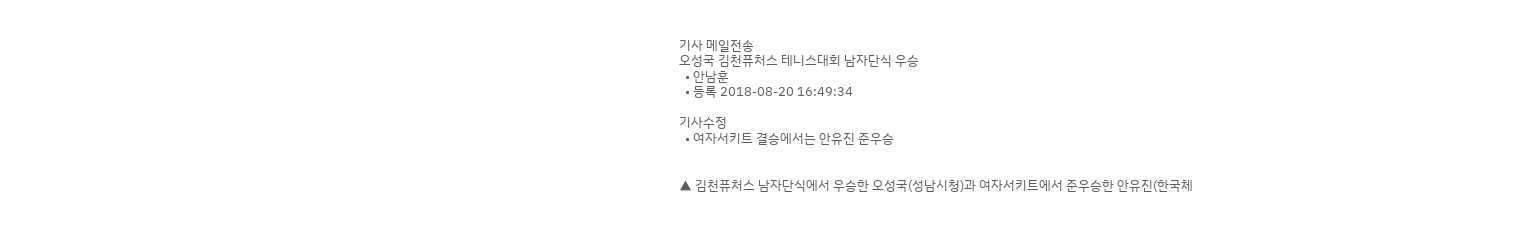기사 메일전송
오성국 김천퓨처스 테니스대회 남자단식 우승
  • 안남훈
  • 등록 2018-08-20 16:49:34

기사수정
  • 여자서키트 결승에서는 안유진 준우승


▲ 김천퓨처스 남자단식에서 우승한 오성국(성남시청)과 여자서키트에서 준우승한 안유진(한국체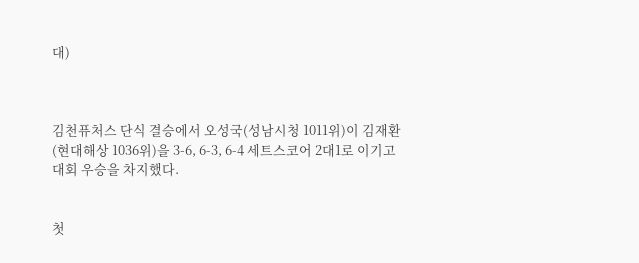대)



김천퓨처스 단식 결승에서 오성국(성남시청 1011위)이 김재환(현대해상 1036위)을 3-6, 6-3, 6-4 세트스코어 2대1로 이기고 대회 우승을 차지했다.


첫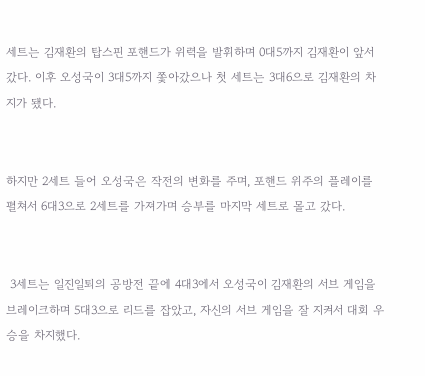세트는 김재환의 탑스핀 포핸드가 위력을 발휘하며 0대5까지 김재환이 앞서갔다. 이후 오성국이 3대5까지 쫓아갔으나 첫 세트는 3대6으로 김재환의 차지가 됐다.


하지만 2세트 들어 오성국은 작전의 변화를 주며, 포핸드 위주의 플레이를 펼쳐서 6대3으로 2세트를 가져가며 승부를 마지막 세트로 몰고 갔다.


 3세트는 일진일퇴의 공방전 끝에 4대3에서 오성국이 김재환의 서브 게임을 브레이크하며 5대3으로 리드를 잡았고, 자신의 서브 게임을 잘 지켜서 대회 우승을 차지했다.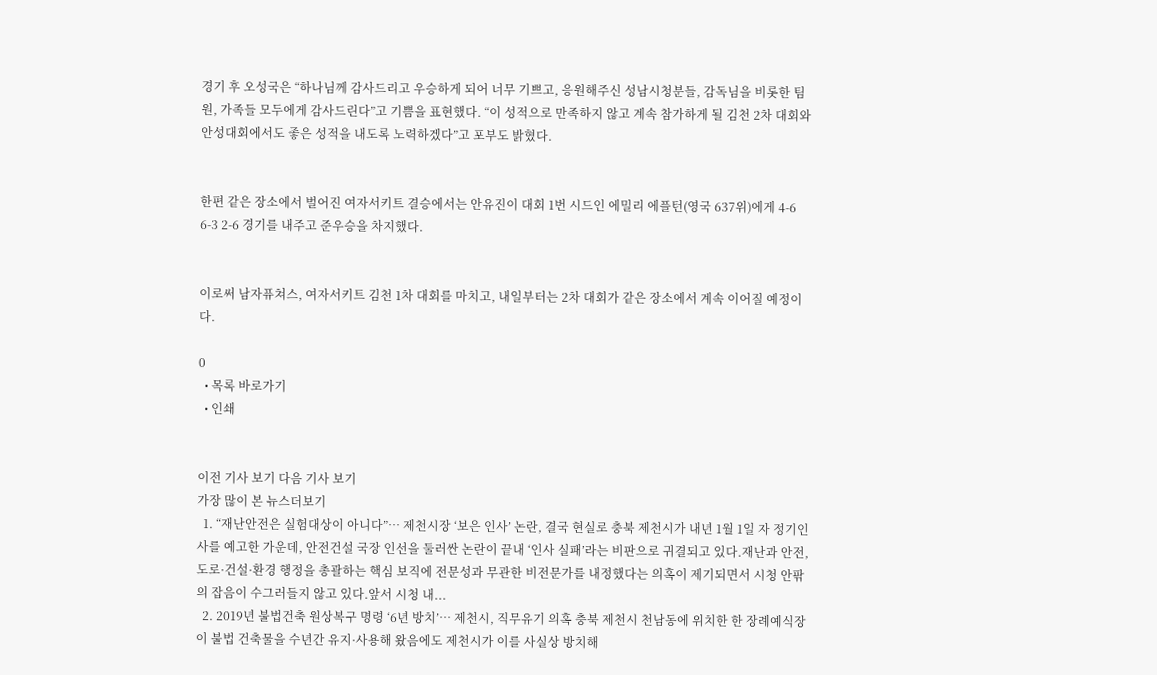경기 후 오성국은 “하나님께 감사드리고 우승하게 되어 너무 기쁘고, 응원해주신 성남시청분들, 감독님을 비롯한 팀원, 가족들 모두에게 감사드린다”고 기쁨을 표현했다. “이 성적으로 만족하지 않고 계속 참가하게 될 김천 2차 대회와 안성대회에서도 좋은 성적을 내도록 노력하겠다”고 포부도 밝혔다.


한편 같은 장소에서 벌어진 여자서키트 결승에서는 안유진이 대회 1번 시드인 에밀리 에플턴(영국 637위)에게 4-6 6-3 2-6 경기를 내주고 준우승을 차지했다.


이로써 남자퓨쳐스, 여자서키트 김천 1차 대회를 마치고, 내일부터는 2차 대회가 같은 장소에서 계속 이어질 예정이다.

0
  • 목록 바로가기
  • 인쇄


이전 기사 보기 다음 기사 보기
가장 많이 본 뉴스더보기
  1. “재난안전은 실험대상이 아니다”… 제천시장 ‘보은 인사’ 논란, 결국 현실로 충북 제천시가 내년 1월 1일 자 정기인사를 예고한 가운데, 안전건설 국장 인선을 둘러싼 논란이 끝내 ‘인사 실패’라는 비판으로 귀결되고 있다.재난과 안전, 도로·건설·환경 행정을 총괄하는 핵심 보직에 전문성과 무관한 비전문가를 내정했다는 의혹이 제기되면서 시청 안팎의 잡음이 수그러들지 않고 있다.앞서 시청 내...
  2. 2019년 불법건축 원상복구 명령 ‘6년 방치’… 제천시, 직무유기 의혹 충북 제천시 천남동에 위치한 한 장례예식장이 불법 건축물을 수년간 유지·사용해 왔음에도 제천시가 이를 사실상 방치해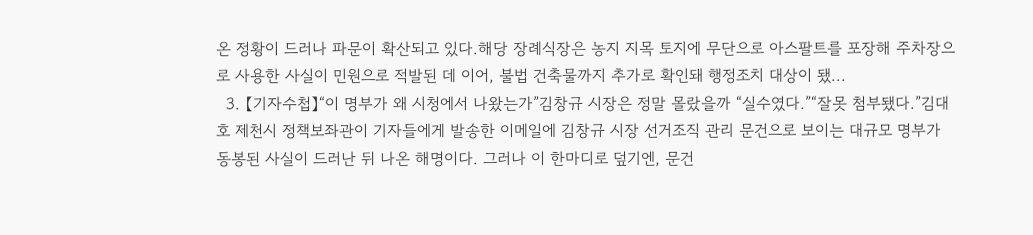온 정황이 드러나 파문이 확산되고 있다.해당 장례식장은 농지 지목 토지에 무단으로 아스팔트를 포장해 주차장으로 사용한 사실이 민원으로 적발된 데 이어, 불법 건축물까지 추가로 확인돼 행정조치 대상이 됐...
  3. 【기자수첩】“이 명부가 왜 시청에서 나왔는가”김창규 시장은 정말 몰랐을까 “실수였다.”“잘못 첨부됐다.”김대호 제천시 정책보좌관이 기자들에게 발송한 이메일에 김창규 시장 선거조직 관리 문건으로 보이는 대규모 명부가 동봉된 사실이 드러난 뒤 나온 해명이다. 그러나 이 한마디로 덮기엔, 문건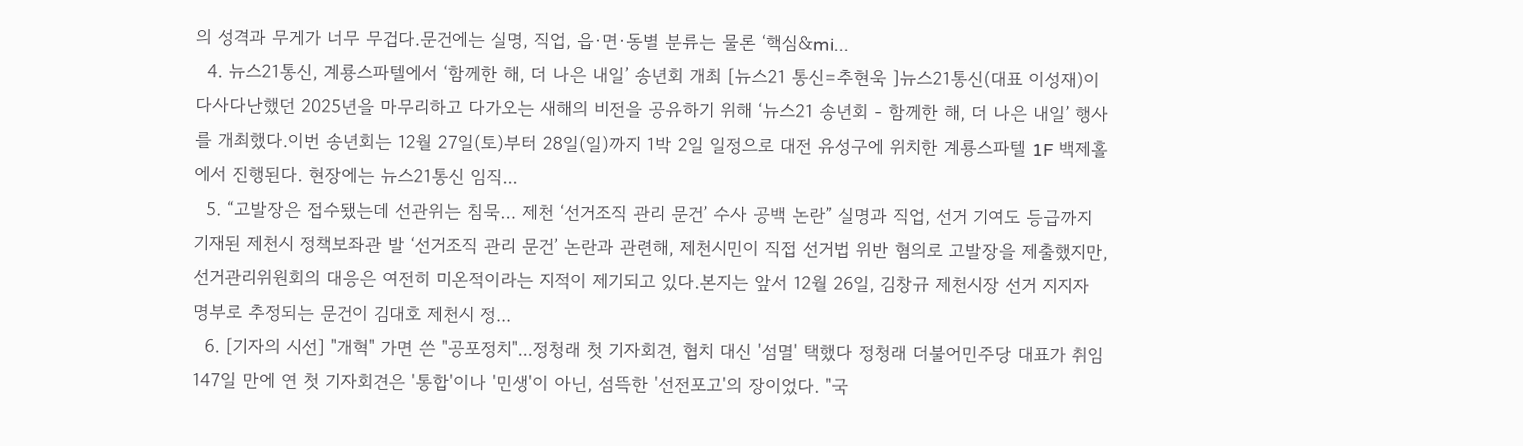의 성격과 무게가 너무 무겁다.문건에는 실명, 직업, 읍·면·동별 분류는 물론 ‘핵심&mi...
  4. 뉴스21통신, 계룡스파텔에서 ‘함께한 해, 더 나은 내일’ 송년회 개최 [뉴스21 통신=추현욱 ]뉴스21통신(대표 이성재)이 다사다난했던 2025년을 마무리하고 다가오는 새해의 비전을 공유하기 위해 ‘뉴스21 송년회 - 함께한 해, 더 나은 내일’ 행사를 개최했다.이번 송년회는 12월 27일(토)부터 28일(일)까지 1박 2일 일정으로 대전 유성구에 위치한 계룡스파텔 1F 백제홀에서 진행된다. 현장에는 뉴스21통신 임직...
  5. “고발장은 접수됐는데 선관위는 침묵… 제천 ‘선거조직 관리 문건’ 수사 공백 논란” 실명과 직업, 선거 기여도 등급까지 기재된 제천시 정책보좌관 발 ‘선거조직 관리 문건’ 논란과 관련해, 제천시민이 직접 선거법 위반 혐의로 고발장을 제출했지만, 선거관리위원회의 대응은 여전히 미온적이라는 지적이 제기되고 있다.본지는 앞서 12월 26일, 김창규 제천시장 선거 지지자 명부로 추정되는 문건이 김대호 제천시 정...
  6. [기자의 시선] "개혁" 가면 쓴 "공포정치"...정청래 첫 기자회견, 협치 대신 '섬멸' 택했다 정청래 더불어민주당 대표가 취임 147일 만에 연 첫 기자회견은 '통합'이나 '민생'이 아닌, 섬뜩한 '선전포고'의 장이었다. "국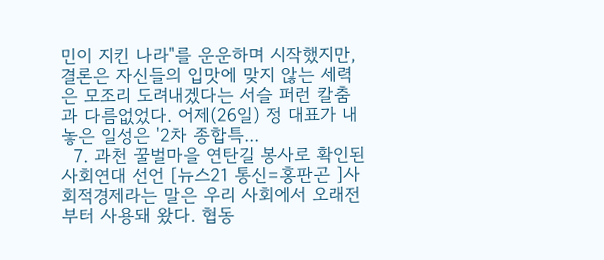민이 지킨 나라"를 운운하며 시작했지만, 결론은 자신들의 입맛에 맞지 않는 세력은 모조리 도려내겠다는 서슬 퍼런 칼춤과 다름없었다. 어제(26일) 정 대표가 내놓은 일성은 '2차 종합특...
  7. 과천 꿀벌마을 연탄길 봉사로 확인된 사회연대 선언 [뉴스21 통신=홍판곤 ]사회적경제라는 말은 우리 사회에서 오래전부터 사용돼 왔다. 협동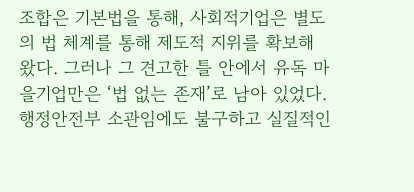조합은 기본법을 통해, 사회적기업은 별도의 법 체계를 통해 제도적 지위를 확보해 왔다. 그러나 그 견고한 틀 안에서 유독 마을기업만은 ‘법 없는 존재’로 남아 있었다. 행정안전부 소관임에도 불구하고 실질적인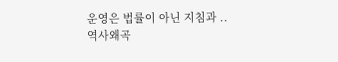운영은 법률이 아닌 지침과 ..
역사왜곡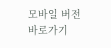모바일 버전 바로가기